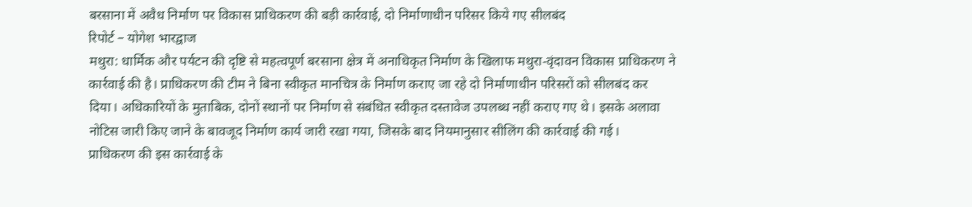बरसाना में अवैध निर्माण पर विकास प्राधिकरण की बड़ी कार्रवाई, दो निर्माणाधीन परिसर किये गए सीलबंद
रिपोर्ट – योगेश भारद्वाज
मथुरा: धार्मिक और पर्यटन की दृष्टि से महत्वपूर्ण बरसाना क्षेत्र में अनाधिकृत निर्माण के खिलाफ मथुरा-वृंदावन विकास प्राधिकरण ने कार्रवाई की है। प्राधिकरण की टीम ने बिना स्वीकृत मानचित्र के निर्माण कराए जा रहे दो निर्माणाधीन परिसरों को सीलबंद कर दिया। अधिकारियों के मुताबिक, दोनों स्थानों पर निर्माण से संबंधित स्वीकृत दस्तावेज उपलब्ध नहीं कराए गए थे। इसके अलावा नोटिस जारी किए जाने के बावजूद निर्माण कार्य जारी रखा गया, जिसके बाद नियमानुसार सीलिंग की कार्रवाई की गई।
प्राधिकरण की इस कार्रवाई के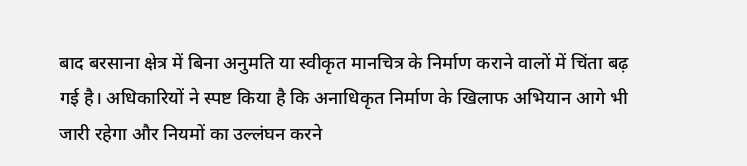बाद बरसाना क्षेत्र में बिना अनुमति या स्वीकृत मानचित्र के निर्माण कराने वालों में चिंता बढ़ गई है। अधिकारियों ने स्पष्ट किया है कि अनाधिकृत निर्माण के खिलाफ अभियान आगे भी जारी रहेगा और नियमों का उल्लंघन करने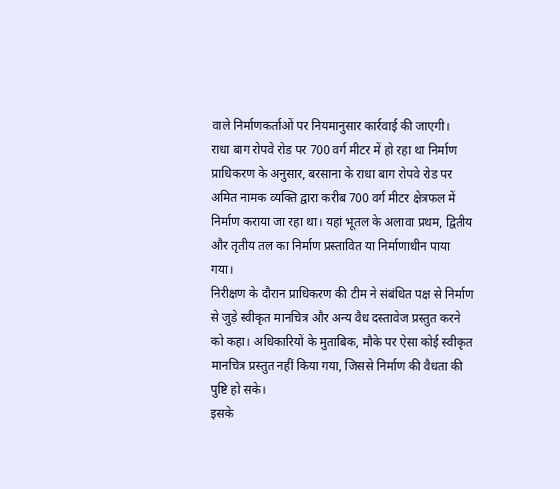वाले निर्माणकर्ताओं पर नियमानुसार कार्रवाई की जाएगी।
राधा बाग रोपवे रोड पर 700 वर्ग मीटर में हो रहा था निर्माण
प्राधिकरण के अनुसार, बरसाना के राधा बाग रोपवे रोड पर अमित नामक व्यक्ति द्वारा करीब 700 वर्ग मीटर क्षेत्रफल में निर्माण कराया जा रहा था। यहां भूतल के अलावा प्रथम, द्वितीय और तृतीय तल का निर्माण प्रस्तावित या निर्माणाधीन पाया गया।
निरीक्षण के दौरान प्राधिकरण की टीम ने संबंधित पक्ष से निर्माण से जुड़े स्वीकृत मानचित्र और अन्य वैध दस्तावेज प्रस्तुत करने को कहा। अधिकारियों के मुताबिक, मौके पर ऐसा कोई स्वीकृत मानचित्र प्रस्तुत नहीं किया गया, जिससे निर्माण की वैधता की पुष्टि हो सके।
इसके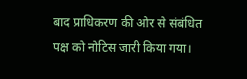बाद प्राधिकरण की ओर से संबंधित पक्ष को नोटिस जारी किया गया।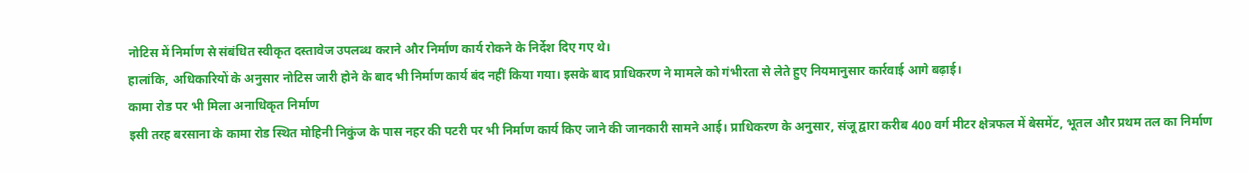नोटिस में निर्माण से संबंधित स्वीकृत दस्तावेज उपलब्ध कराने और निर्माण कार्य रोकने के निर्देश दिए गए थे।
हालांकि, अधिकारियों के अनुसार नोटिस जारी होने के बाद भी निर्माण कार्य बंद नहीं किया गया। इसके बाद प्राधिकरण ने मामले को गंभीरता से लेते हुए नियमानुसार कार्रवाई आगे बढ़ाई।
कामा रोड पर भी मिला अनाधिकृत निर्माण
इसी तरह बरसाना के कामा रोड स्थित मोहिनी निकुंज के पास नहर की पटरी पर भी निर्माण कार्य किए जाने की जानकारी सामने आई। प्राधिकरण के अनुसार, संजू द्वारा करीब 400 वर्ग मीटर क्षेत्रफल में बेसमेंट, भूतल और प्रथम तल का निर्माण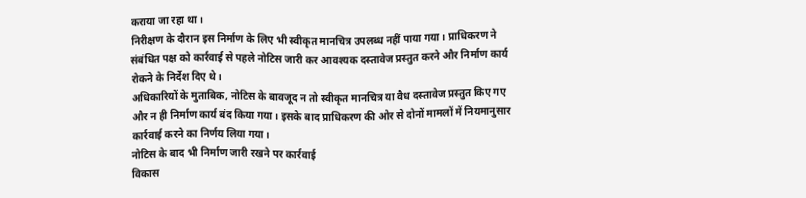कराया जा रहा था।
निरीक्षण के दौरान इस निर्माण के लिए भी स्वीकृत मानचित्र उपलब्ध नहीं पाया गया। प्राधिकरण ने संबंधित पक्ष को कार्रवाई से पहले नोटिस जारी कर आवश्यक दस्तावेज प्रस्तुत करने और निर्माण कार्य रोकने के निर्देश दिए थे।
अधिकारियों के मुताबिक, नोटिस के बावजूद न तो स्वीकृत मानचित्र या वैध दस्तावेज प्रस्तुत किए गए और न ही निर्माण कार्य बंद किया गया। इसके बाद प्राधिकरण की ओर से दोनों मामलों में नियमानुसार कार्रवाई करने का निर्णय लिया गया।
नोटिस के बाद भी निर्माण जारी रखने पर कार्रवाई
विकास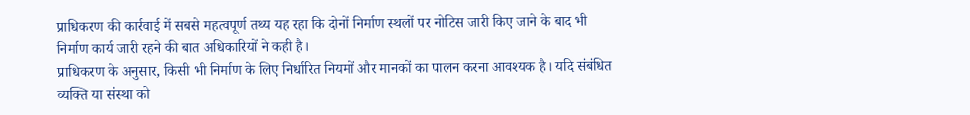प्राधिकरण की कार्रवाई में सबसे महत्वपूर्ण तथ्य यह रहा कि दोनों निर्माण स्थलों पर नोटिस जारी किए जाने के बाद भी निर्माण कार्य जारी रहने की बात अधिकारियों ने कही है।
प्राधिकरण के अनुसार, किसी भी निर्माण के लिए निर्धारित नियमों और मानकों का पालन करना आवश्यक है। यदि संबंधित व्यक्ति या संस्था को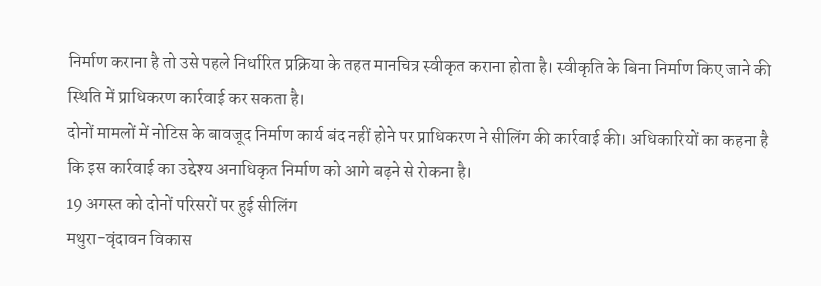निर्माण कराना है तो उसे पहले निर्धारित प्रक्रिया के तहत मानचित्र स्वीकृत कराना होता है। स्वीकृति के बिना निर्माण किए जाने की स्थिति में प्राधिकरण कार्रवाई कर सकता है।
दोनों मामलों में नोटिस के बावजूद निर्माण कार्य बंद नहीं होने पर प्राधिकरण ने सीलिंग की कार्रवाई की। अधिकारियों का कहना है कि इस कार्रवाई का उद्देश्य अनाधिकृत निर्माण को आगे बढ़ने से रोकना है।
19 अगस्त को दोनों परिसरों पर हुई सीलिंग
मथुरा-वृंदावन विकास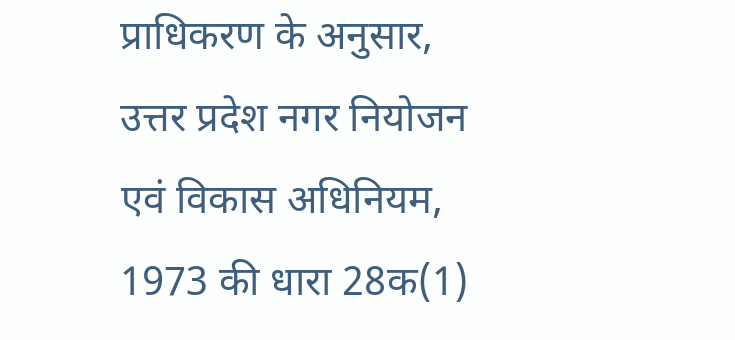प्राधिकरण के अनुसार, उत्तर प्रदेश नगर नियोजन एवं विकास अधिनियम, 1973 की धारा 28क(1)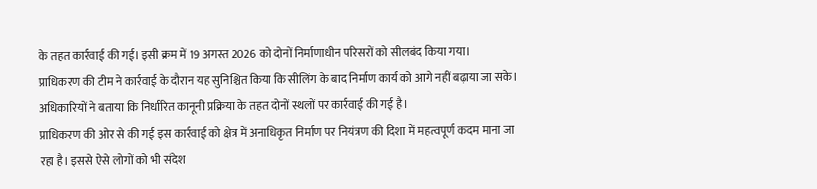के तहत कार्रवाई की गई। इसी क्रम में 19 अगस्त 2026 को दोनों निर्माणाधीन परिसरों को सीलबंद किया गया।
प्राधिकरण की टीम ने कार्रवाई के दौरान यह सुनिश्चित किया कि सीलिंग के बाद निर्माण कार्य को आगे नहीं बढ़ाया जा सके। अधिकारियों ने बताया कि निर्धारित कानूनी प्रक्रिया के तहत दोनों स्थलों पर कार्रवाई की गई है।
प्राधिकरण की ओर से की गई इस कार्रवाई को क्षेत्र में अनाधिकृत निर्माण पर नियंत्रण की दिशा में महत्वपूर्ण कदम माना जा रहा है। इससे ऐसे लोगों को भी संदेश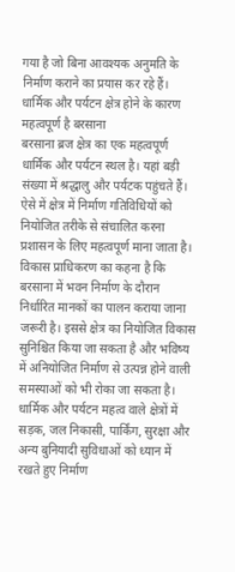गया है जो बिना आवश्यक अनुमति के निर्माण कराने का प्रयास कर रहे हैं।
धार्मिक और पर्यटन क्षेत्र होने के कारण महत्वपूर्ण है बरसाना
बरसाना ब्रज क्षेत्र का एक महत्वपूर्ण धार्मिक और पर्यटन स्थल है। यहां बड़ी संख्या में श्रद्धालु और पर्यटक पहुंचते हैं। ऐसे में क्षेत्र में निर्माण गतिविधियों को नियोजित तरीके से संचालित करना प्रशासन के लिए महत्वपूर्ण माना जाता है।
विकास प्राधिकरण का कहना है कि बरसाना में भवन निर्माण के दौरान निर्धारित मानकों का पालन कराया जाना जरूरी है। इससे क्षेत्र का नियोजित विकास सुनिश्चित किया जा सकता है और भविष्य में अनियोजित निर्माण से उत्पन्न होने वाली समस्याओं को भी रोका जा सकता है।
धार्मिक और पर्यटन महत्व वाले क्षेत्रों में सड़क, जल निकासी, पार्किंग, सुरक्षा और अन्य बुनियादी सुविधाओं को ध्यान में रखते हुए निर्माण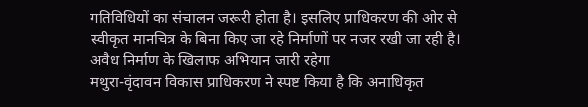गतिविधियों का संचालन जरूरी होता है। इसलिए प्राधिकरण की ओर से स्वीकृत मानचित्र के बिना किए जा रहे निर्माणों पर नजर रखी जा रही है।
अवैध निर्माण के खिलाफ अभियान जारी रहेगा
मथुरा-वृंदावन विकास प्राधिकरण ने स्पष्ट किया है कि अनाधिकृत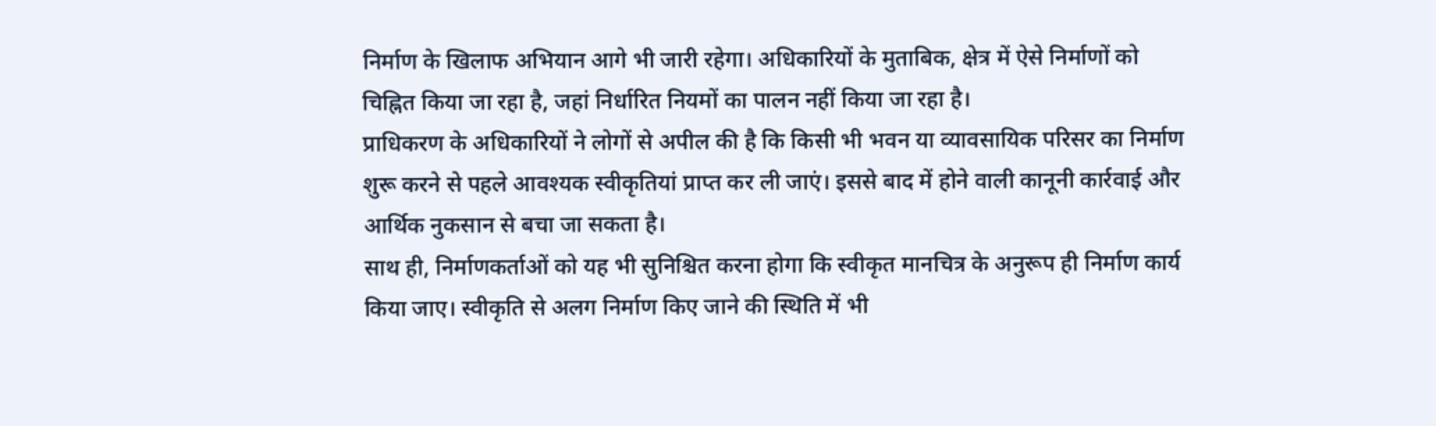निर्माण के खिलाफ अभियान आगे भी जारी रहेगा। अधिकारियों के मुताबिक, क्षेत्र में ऐसे निर्माणों को चिह्नित किया जा रहा है, जहां निर्धारित नियमों का पालन नहीं किया जा रहा है।
प्राधिकरण के अधिकारियों ने लोगों से अपील की है कि किसी भी भवन या व्यावसायिक परिसर का निर्माण शुरू करने से पहले आवश्यक स्वीकृतियां प्राप्त कर ली जाएं। इससे बाद में होने वाली कानूनी कार्रवाई और आर्थिक नुकसान से बचा जा सकता है।
साथ ही, निर्माणकर्ताओं को यह भी सुनिश्चित करना होगा कि स्वीकृत मानचित्र के अनुरूप ही निर्माण कार्य किया जाए। स्वीकृति से अलग निर्माण किए जाने की स्थिति में भी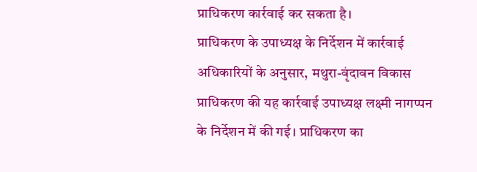प्राधिकरण कार्रवाई कर सकता है।
प्राधिकरण के उपाध्यक्ष के निर्देशन में कार्रवाई
अधिकारियों के अनुसार, मथुरा-वृंदावन विकास प्राधिकरण की यह कार्रवाई उपाध्यक्ष लक्ष्मी नागप्पन के निर्देशन में की गई। प्राधिकरण का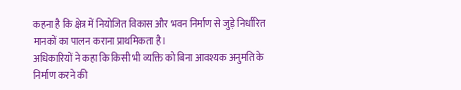कहना है कि क्षेत्र में नियोजित विकास और भवन निर्माण से जुड़े निर्धारित मानकों का पालन कराना प्राथमिकता है।
अधिकारियों ने कहा कि किसी भी व्यक्ति को बिना आवश्यक अनुमति के निर्माण करने की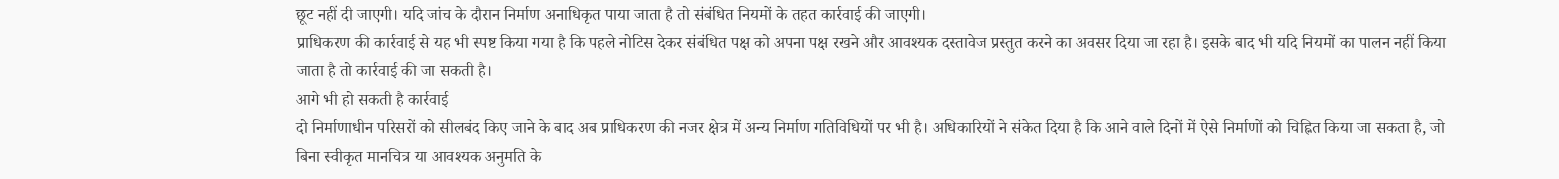छूट नहीं दी जाएगी। यदि जांच के दौरान निर्माण अनाधिकृत पाया जाता है तो संबंधित नियमों के तहत कार्रवाई की जाएगी।
प्राधिकरण की कार्रवाई से यह भी स्पष्ट किया गया है कि पहले नोटिस देकर संबंधित पक्ष को अपना पक्ष रखने और आवश्यक दस्तावेज प्रस्तुत करने का अवसर दिया जा रहा है। इसके बाद भी यदि नियमों का पालन नहीं किया जाता है तो कार्रवाई की जा सकती है।
आगे भी हो सकती है कार्रवाई
दो निर्माणाधीन परिसरों को सीलबंद किए जाने के बाद अब प्राधिकरण की नजर क्षेत्र में अन्य निर्माण गतिविधियों पर भी है। अधिकारियों ने संकेत दिया है कि आने वाले दिनों में ऐसे निर्माणों को चिह्नित किया जा सकता है, जो बिना स्वीकृत मानचित्र या आवश्यक अनुमति के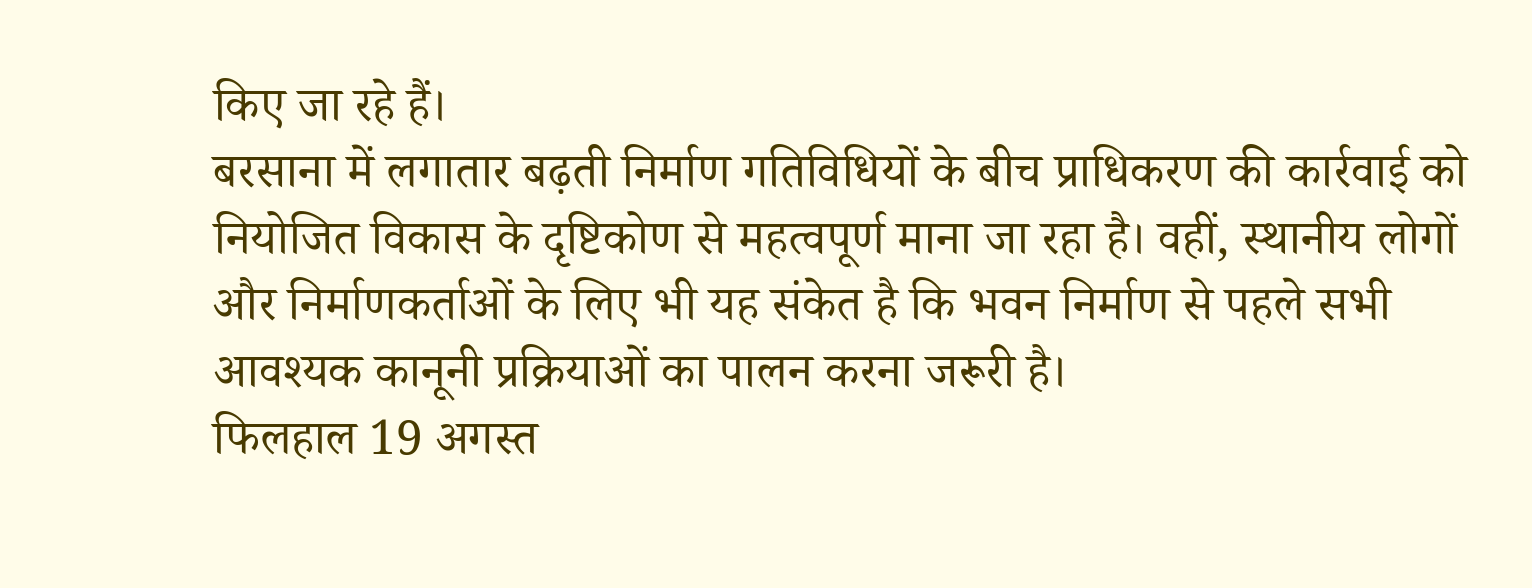किए जा रहे हैं।
बरसाना में लगातार बढ़ती निर्माण गतिविधियों के बीच प्राधिकरण की कार्रवाई को नियोजित विकास के दृष्टिकोण से महत्वपूर्ण माना जा रहा है। वहीं, स्थानीय लोगों और निर्माणकर्ताओं के लिए भी यह संकेत है कि भवन निर्माण से पहले सभी आवश्यक कानूनी प्रक्रियाओं का पालन करना जरूरी है।
फिलहाल 19 अगस्त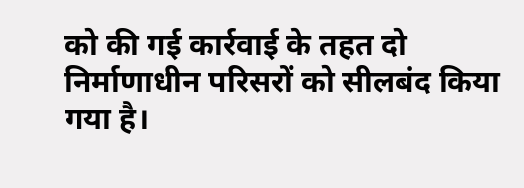को की गई कार्रवाई के तहत दो निर्माणाधीन परिसरों को सीलबंद किया गया है।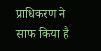प्राधिकरण ने साफ किया है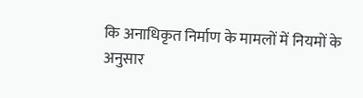कि अनाधिकृत निर्माण के मामलों में नियमों के अनुसार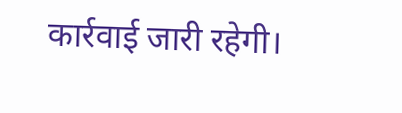कार्रवाई जारी रहेगी।